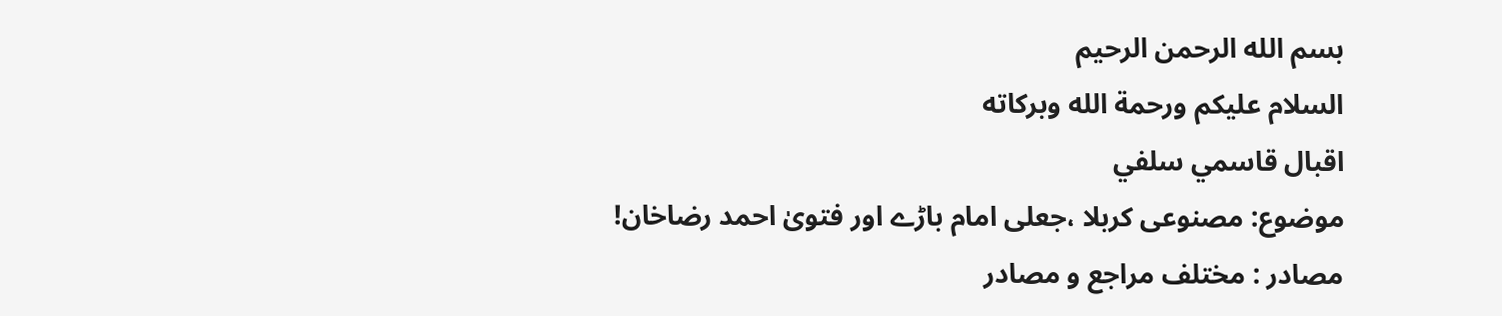بسم الله الرحمن الرحيم
السلام عليكم ورحمة الله وبركاته
اقبال قاسمي سلفي
موضوع: مصنوعی کربلا ،جعلی امام باڑے اور فتویٰ احمد رضاخان!
مصادر : مختلف مراجع و مصادر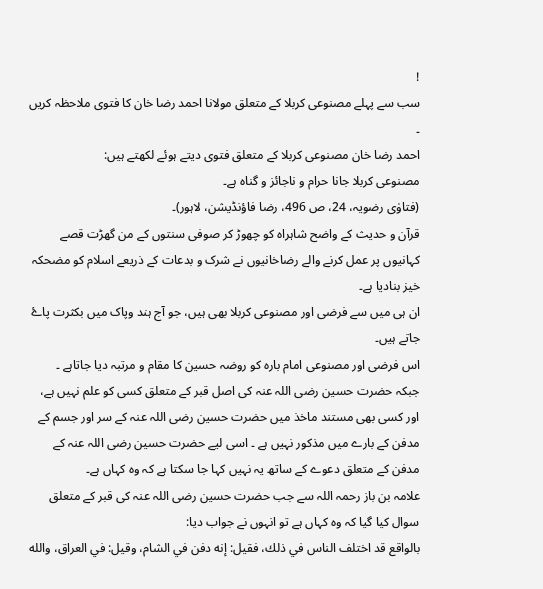!
سب سے پہلے مصنوعی کربلا کے متعلق مولانا احمد رضا خان کا فتوی ملاحظہ کریں ۔
احمد رضا خان مصنوعی کربلا کے متعلق فتوی دیتے ہوئے لکھتے ہیں:
مصنوعی کربلا جانا حرام و ناجائز و گناہ ہے۔
(فتاوٰی رضویہ، 24، ص 496، رضا فاؤنڈیشن، لاہور)۔
قرآن و حدیث کے واضح شاہراہ کو چھوڑ کر صوفی سنتوں کے من گھڑت قصے کہانیوں پر عمل کرنے والے رضاخانیوں نے شرک و بدعات کے ذریعے اسلام کو مضحکہ خیز بنادیا ہے۔
ان ہی میں سے فرضی اور مصنوعی کربلا بھی ہیں، جو آج ہند وپاک میں بکثرت پاۓ جاتے ہیں۔
اس فرضی اور مصنوعی امام بارہ کو روضہ حسین کا مقام و مرتبہ دیا جاتاہے ۔
جبکہ حضرت حسین رضی اللہ عنہ کی اصل قبر کے متعلق کسی کو علم نہیں ہے، اور کسی بھی مستند ماخذ میں حضرت حسین رضی اللہ عنہ کے سر اور جسم کے مدفن کے بارے میں مذکور نہیں ہے ۔ اسی لیے حضرت حسین رضی اللہ عنہ کے مدفن کے متعلق دعوے کے ساتھ یہ نہیں کہا جا سکتا ہے کہ وہ کہاں ہے۔
علامہ بن باز رحمہ اللہ سے جب حضرت حسین رضی اللہ عنہ کی قبر کے متعلق سوال کیا گیا کہ وہ کہاں ہے تو انہوں نے جواب دیا:
بالواقع قد اختلف الناس في ذلك، فقيل: إنه دفن في الشام، وقيل: في العراق، والله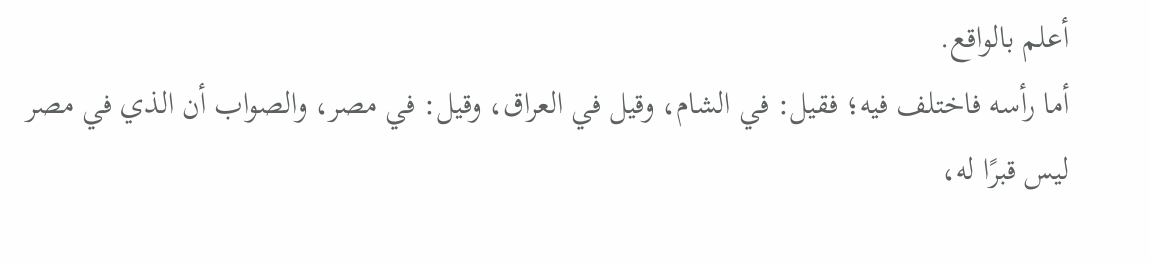أعلم بالواقع.
أما رأسه فاختلف فيه؛ فقيل: في الشام، وقيل في العراق، وقيل: في مصر، والصواب أن الذي في مصر ليس قبرًا له،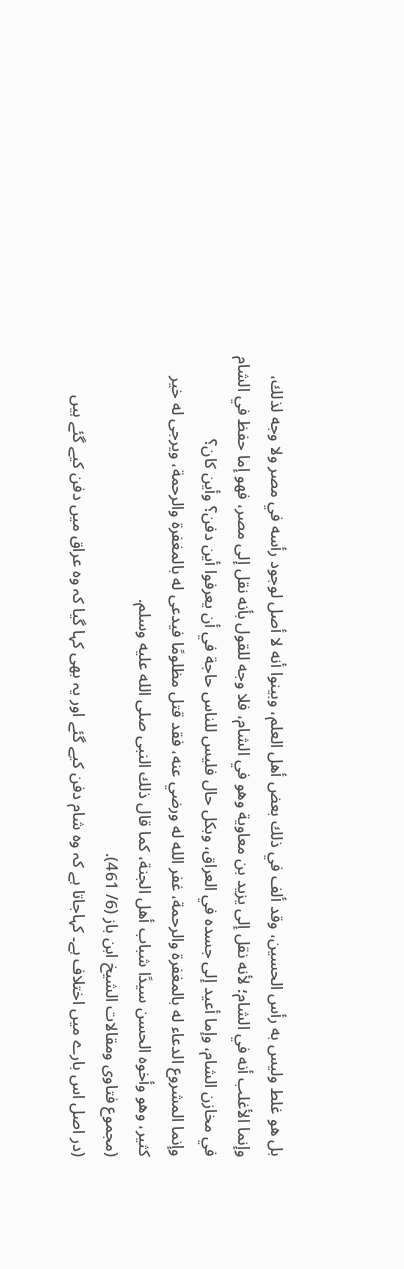بل هو غلط وليس به رأس الحسين، وقد ألف في ذلك بعض أهل العلم، وبينوا أنه لا أصل لوجود رأسه في مصر ولا وجه لذلك، وإنما الأغلب أنه في الشام؛ لأنه نقل إلى يزيد بن معاوية وهو في الشام، فلا وجه للقول بأنه نقل إلى مصر، فهو إما حفظ في الشام في مخازن الشام، وإما أعيد إلى جسده في العراق، وبكل حال فليس للناس حاجة في أن يعرفوا أين دفن؟ وأين كان؟
وإنما المشروع الدعاء له بالمغفرة والرحمة، غفر الله له ورضي عنه، فقد قتل مظلومًا فيدعى له بالمغفرة والرحمة، ويرجى له خير كثير، وهو وأخوه الحسن سيدًا شباب أهل الجنة، كما قال ذلك النبی صلى الله عليه وسلم.
(مجموع فتاوى ومقالات الشيخ ابن باز (6/ 461).
(در اصل اس بارے میں اختلاف ہے۔ کہاجاتا ہے کہ وہ شام دفن کیے گئے اور یہ بھی کہا گیا کہ وہ عراق میں دفن کیے گئے ہیں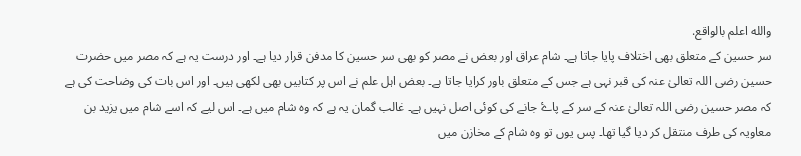والله اعلم بالواقع.
سر حسین کے متعلق بھی اختلاف پایا جاتا ہے۔ شام عراق اور بعض نے مصر کو بھی سر حسین کا مدفن قرار دیا ہے۔ اور درست یہ ہے کہ مصر میں حضرت حسین رضی اللہ تعالیٰ عنہ کی قبر نہی ہے جس کے متعلق باور کرایا جاتا ہے۔ بعض اہل علم نے اس پر کتابیں بھی لکھی ہیں۔ اور اس بات کی وضاحت کی ہے کہ مصر حسین رضی اللہ تعالیٰ عنہ کے سر کے پاۓ جانے کی کوئی اصل نہیں ہے۔ غالب گمان یہ ہے کہ وہ شام میں ہے۔ اس لیے کہ اسے شام میں یزید بن معاویہ کی طرف منتقل کر دیا گیا تھا۔ پس یوں تو وہ شام کے مخازن میں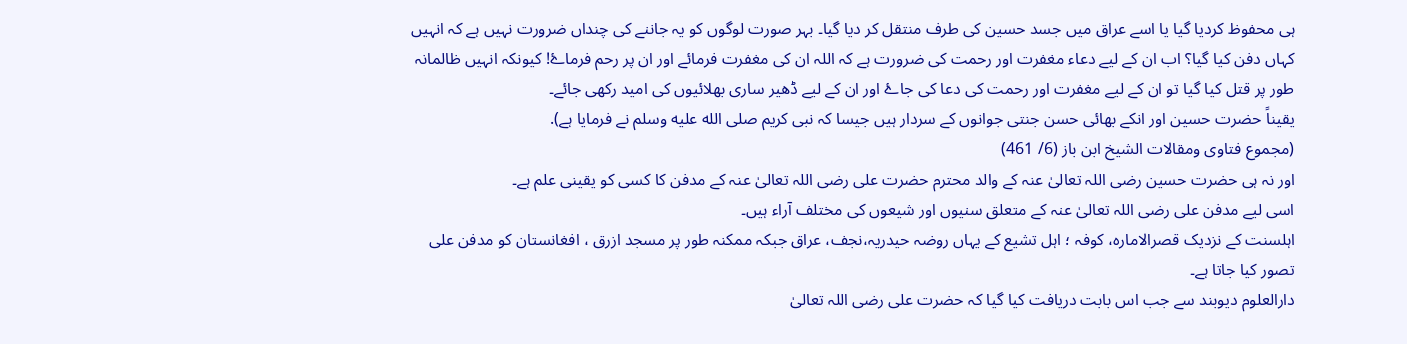ہی محفوظ کردیا گیا یا اسے عراق میں جسد حسین کی طرف منتقل کر دیا گیا۔ بہر صورت لوگوں کو یہ جاننے کی چنداں ضرورت نہیں ہے کہ انہیں کہاں دفن کیا گیا؟ اب ان کے لیے دعاء مغفرت اور رحمت کی ضرورت ہے کہ اللہ ان کی مغفرت فرمائے اور ان پر رحم فرماۓ! کیونکہ انہیں ظالمانہ طور پر قتل کیا گیا تو ان کے لیے مغفرت اور رحمت کی دعا کی جاۓ اور ان کے لیے ڈھیر ساری بھلائیوں کی امید رکھی جائے۔
یقیناً حضرت حسین اور انکے بھائی حسن جنتی جوانوں کے سردار ہیں جیسا کہ نبی کریم صلى الله عليه وسلم نے فرمایا ہے).
(مجموع فتاوى ومقالات الشيخ ابن باز (6/ 461)
اور نہ ہی حضرت حسین رضی اللہ تعالیٰ عنہ کے والد محترم حضرت علی رضی اللہ تعالیٰ عنہ کے مدفن کا کسی کو یقینی علم ہے۔
اسی لیے مدفن علی رضی اللہ تعالیٰ عنہ کے متعلق سنیوں اور شیعوں کی مختلف آراء ہیں۔
اہلسنت کے نزدیک قصرالامارہ، کوفہ ؛ اہل تشیع کے یہاں روضہ حیدریہ،نجف، عراق جبکہ ممکنہ طور پر مسجد ازرق ، افغانستان کو مدفن علی تصور کیا جاتا ہے۔
دارالعلوم دیوبند سے جب اس بابت دریافت کیا گیا کہ حضرت علی رضی اللہ تعالیٰ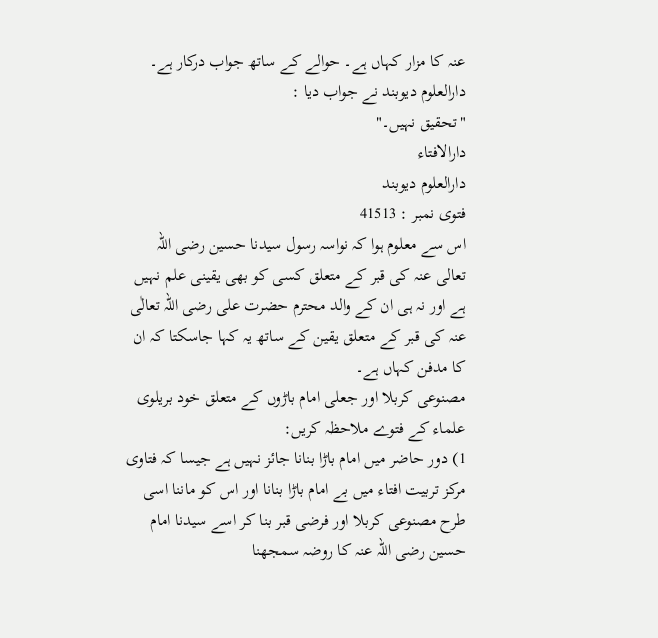عنہ کا مزار کہاں ہے۔ حوالے کے ساتھ جواب درکار ہے۔
دارالعلوم دیوبند نے جواب دیا :
"تحقیق نہیں۔"
دارالافتاء
دارالعلوم دیوبند
فتوی نمبر : 41513
اس سے معلوم ہوا کہ نواسہ رسول سیدنا حسین رضی اللہ تعالی عنہ کی قبر کے متعلق کسی کو بھی یقینی علم نہیں ہے اور نہ ہی ان کے والد محترم حضرت علی رضی اللہ تعالٰی عنہ کی قبر کے متعلق یقین کے ساتھ یہ کہا جاسکتا کہ ان کا مدفن کہاں ہے۔
مصنوعی کربلا اور جعلی امام باڑوں کے متعلق خود بریلوی علماء کے فتوے ملاحظہ کریں:
1) دور حاضر میں امام باڑا بنانا جائز نہیں ہے جیسا کہ فتاوی مرکز تربیت افتاء میں بے امام باڑا بنانا اور اس کو ماننا اسی طرح مصنوعی کربلا اور فرضی قبر بنا کر اسے سیدنا امام حسین رضی اللہ عنہ کا روضہ سمجھنا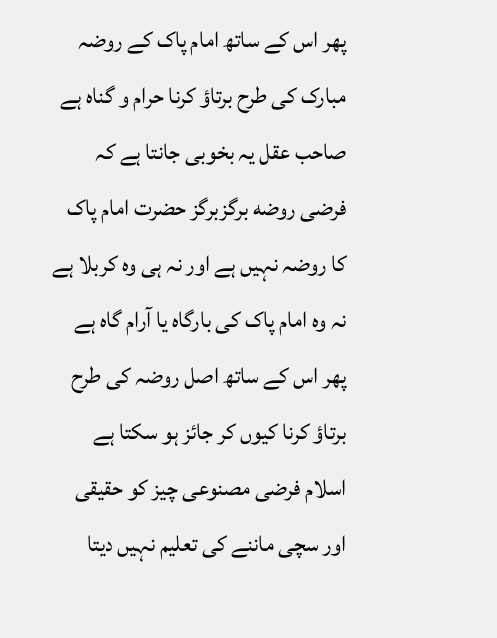پھر اس کے ساتھ امام پاک کے روضہ مبارک کی طرح برتاؤ کرنا حرام و گناہ ہے صاحب عقل یہ بخوبی جانتا ہے کہ فرضی روضه برگزبرگز حضرت امام پاک کا روضہ نہیں ہے اور نہ ہی وہ کربلا ہے نہ وہ امام پاک کی بارگاه یا آرام گاہ ہے پھر اس کے ساتھ اصل روضہ کی طرح برتاؤ کرنا کیوں کر جائز ہو سکتا ہے اسلام فرضی مصنوعی چیز کو حقیقی اور سچی ماننے کی تعلیم نہیں دیتا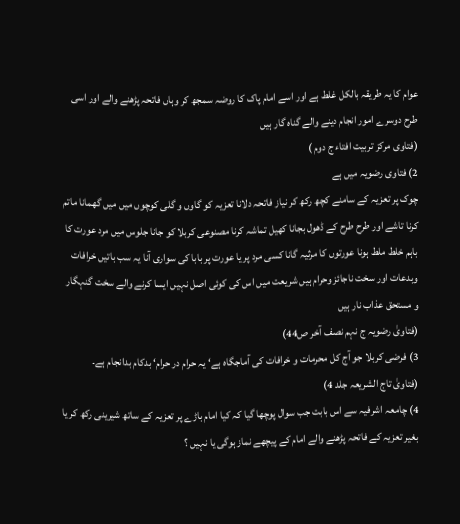عوام کا یہ طریقہ بالکل غلط ہے اور اسے امام پاک کا روضہ سمجھ کر وہاں فاتحہ پڑھنے والے اور اسی طرح دوسرے امور انجام دینے والے گناہ گار ہیں
(فتاوی مرکز تربیت افتاء ج دوم )
2) فتاوی رضویہ میں ہے
چوک پر تعزیہ کے سامنے کچھ رکھ کر نیاز فاتحہ دلانا تعزیہ کو گاوں و گلی کوچوں میں میں گھمانا ماتم کرنا تاشے اور طرح طرح کے ڈھول بجانا کھیل تماشہ کرنا مصنوعی کربلا کو جانا جلوس میں مرد عورت کا باہم خلط ملط ہونا عورتوں کا مرثیہ گانا کسی مرد پر یا عورت پر بابا کی سواری آنا یہ سب باتیں خرافات وبدعات اور سخت ناجائز وحرام ہیں شریعت میں اس کی کوئی اصل نہیں ایسا کرنے والے سخت گنہگار و مستحق عذاب نار ہیں
(فتاویٰ رضویہ ج نہم نصف آخر ص44)
3) فرضی کربلا جو آج کل محرمات و خرافات کی آماجگاہ ہے‘ یہ حرام در حرام‘ بدکام بدانجام ہے۔
(فتاویٰ تاج الشریعہ جلد 4)
4) چامعہ اشرفیہ سے اس بابت جب سوال پوچھا گیا کہ کیا امام باڑے پر تعزیہ کے ساتھ شیرینی رکھ کر یا بغیر تعزیہ کے فاتحہ پڑھنے والے امام کے پیچھے نماز ہوگی یا نہیں ؟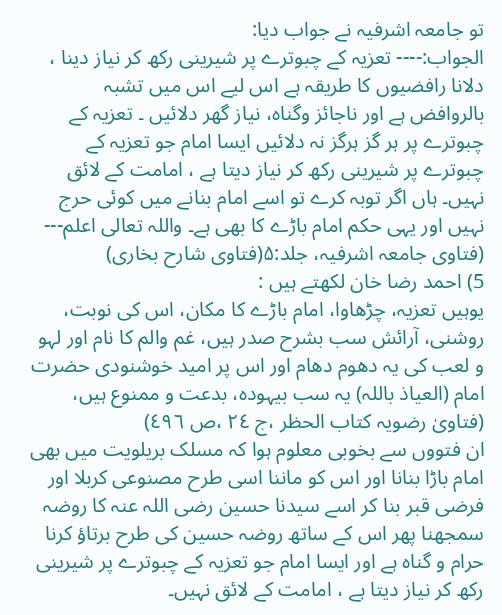تو جامعہ اشرفیہ نے جواب دیا:
الجواب:---- تعزیہ کے چبوترے پر شیرینی رکھ کر نیاز دینا ، دلانا رافضیوں کا طریقہ ہے اس لیے اس میں تشبہ بالروافض ہے اور ناجائز وگناہ، نیاز گھر دلائیں ۔ تعزیہ کے چبوترے پر ہر گز ہرگز نہ دلائيں ایسا امام جو تعزیہ کے چبوترے پر شیرینی رکھ کر نیاز دیتا ہے ، امامت کے لائق نہیں۔ ہاں اگر توبہ کرے تو اسے امام بنانے میں کوئی حرج نہیں اور یہی حکم امام باڑے کا بھی ہے۔ واللہ تعالی اعلم---
(فتاوی جامعہ اشرفیہ، جلد:۵(فتاوی شارح بخاری)
5) احمد رضا خان لکھتے ہیں :
یوہیں تعزیہ، چڑھاوا، امام باڑے کا مکان، اس کی نوبت، روشنی، آرائش سب بشرح صدر ہیں، غم والم کا نام اور لہو و لعب کی یہ دھوم دھام اور اس پر امید خوشنودی حضرت امام (العیاذ باللہ) یہ سب بیہودہ، بدعت و ممنوع ہیں،
(فتاویٰ رضویہ کتاب الحظر ،ج ٢٤ ،ص ٤٩٦)
ان فتووں سے بخوبی معلوم ہوا کہ مسلک بریلویت میں بھی امام باڑا بنانا اور اس کو ماننا اسی طرح مصنوعی کربلا اور فرضی قبر بنا کر اسے سیدنا حسین رضی اللہ عنہ کا روضہ سمجھنا پھر اس کے ساتھ روضہ حسین کی طرح برتاؤ کرنا حرام و گناہ ہے اور ایسا امام جو تعزیہ کے چبوترے پر شیرینی رکھ کر نیاز دیتا ہے ، امامت کے لائق نہیں۔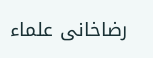رضاخانی علماء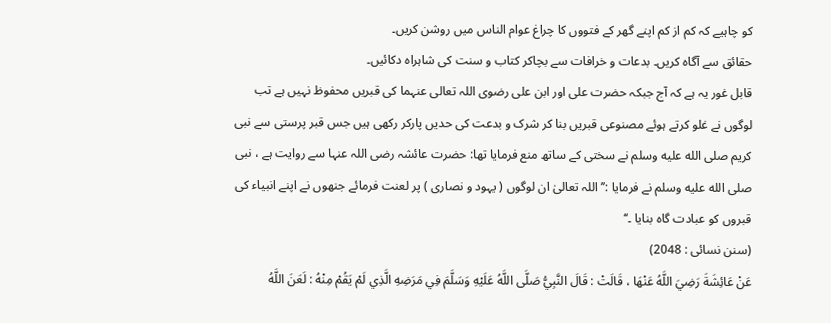کو چاہیے کہ کم از کم اپنے گھر کے فتووں کا چراغ عوام الناس میں روشن کریں۔
حقائق سے آگاہ کریں۔ بدعات و خرافات سے بچاکر کتاب و سنت کی شاہراہ دکائیں۔
قابل غور یہ ہے کہ آج جبکہ حضرت علی اور ابن علی رضوی اللہ تعالی عنہما کی قبریں محفوظ نہیں ہے تب لوگوں نے غلو کرتے ہوئے مصنوعی قبریں بنا کر شرک و بدعت کی حدیں پارکر رکھی ہیں جس قبر پرستی سے نبی کریم صلى الله عليه وسلم نے سختی کے ساتھ منع فرمایا تھا: حضرت عائشہ رضی اللہ عنہا سے روایت ہے ، نبی صلى الله عليه وسلم نے فرمایا :’’ اللہ تعالیٰ ان لوگوں ( یہود و نصاری ) پر لعنت فرمائے جنھوں نے اپنے انبیاء کی قبروں کو عبادت گاہ بنایا ۔‘‘
(سنن نسائی : 2048)
عَنْ عَائِشَةَ رَضِيَ اللَّهُ عَنْهَا ، قَالَتْ : قَالَ النَّبِيُّ صَلَّى اللَّهُ عَلَيْهِ وَسَلَّمَ فِي مَرَضِهِ الَّذِي لَمْ يَقُمْ مِنْهُ : لَعَنَ اللَّهُ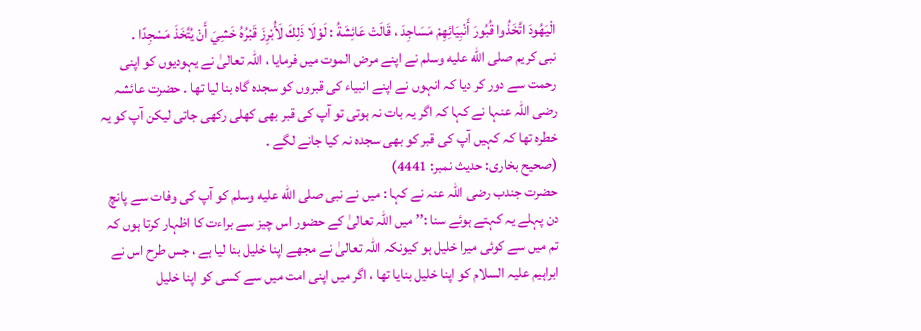الْيَهُودَ اتَّخَذُوا قُبُورَ أَنْبِيَائِهِمْ مَسَاجِدَ ، قَالَتْ عَائِشَةُ : لَوْلَا ذَلِكَ لَأُبْرِزَ قَبْرُهُ خَشِيَ أَنْ يُتَّخَذَ مَسْجِدًا .
نبی کریم صلى الله عليه وسلم نے اپنے مرض الموت میں فرمایا ، اللہ تعالیٰ نے یہودیوں کو اپنی رحمت سے دور کر دیا کہ انہوں نے اپنے انبیاء کی قبروں کو سجدہ گاہ بنا لیا تھا ۔ حضرت عائشہ رضی اللہ عنہا نے کہا کہ اگر یہ بات نہ ہوتی تو آپ کی قبر بھی کھلی رکھی جاتی لیکن آپ کو یہ خطرہ تھا کہ کہیں آپ کی قبر کو بھی سجدہ نہ کیا جانے لگے ۔
(صحیح بخاری: حدیث نمبر: 4441)
حضرت جندب رضی اللہ عنہ نے کہا : میں نے نبی صلى الله عليه وسلم کو آپ کی وفات سے پانچ دن پہلے یہ کہتے ہوئے سنا :’’ میں اللہ تعالیٰ کے حضور اس چیز سے براءت کا اظہار کرتا ہوں کہ تم میں سے کوئی میرا خلیل ہو کیونکہ اللہ تعالیٰ نے مجھے اپنا خلیل بنا لیا ہے ، جس طرح اس نے ابراہیم علیہ السلام کو اپنا خلیل بنایا تھا ، اگر میں اپنی امت میں سے کسی کو اپنا خلیل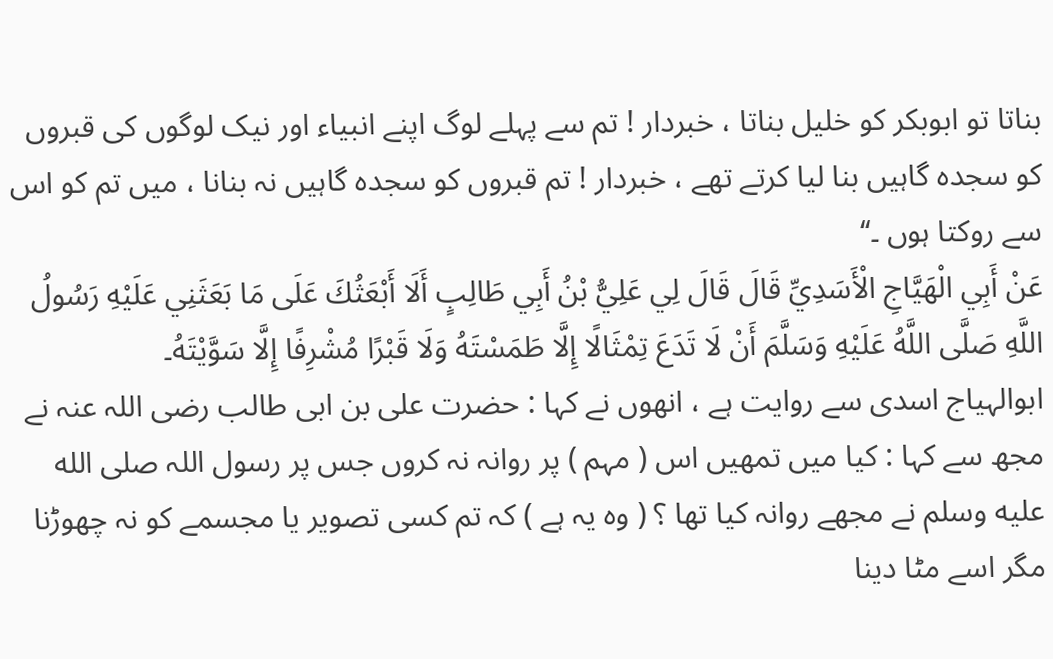بناتا تو ابوبکر کو خلیل بناتا ، خبردار ! تم سے پہلے لوگ اپنے انبیاء اور نیک لوگوں کی قبروں کو سجدہ گاہیں بنا لیا کرتے تھے ، خبردار ! تم قبروں کو سجدہ گاہیں نہ بنانا ، میں تم کو اس سے روکتا ہوں ۔‘‘
عَنْ أَبِي الْهَيَّاجِ الْأَسَدِيِّ قَالَ قَالَ لِي عَلِيُّ بْنُ أَبِي طَالِبٍ أَلَا أَبْعَثُكَ عَلَى مَا بَعَثَنِي عَلَيْهِ رَسُولُ اللَّهِ صَلَّى اللَّهُ عَلَيْهِ وَسَلَّمَ أَنْ لَا تَدَعَ تِمْثَالًا إِلَّا طَمَسْتَهُ وَلَا قَبْرًا مُشْرِفًا إِلَّا سَوَّيْتَهُ۔
ابوالہیاج اسدی سے روایت ہے ، انھوں نے کہا : حضرت علی بن ابی طالب رضی اللہ عنہ نے مجھ سے کہا : کیا میں تمھیں اس ( مہم ) پر روانہ نہ کروں جس پر رسول اللہ صلى الله عليه وسلم نے مجھے روانہ کیا تھا ؟ ( وہ یہ ہے ) کہ تم کسی تصویر یا مجسمے کو نہ چھوڑنا مگر اسے مٹا دینا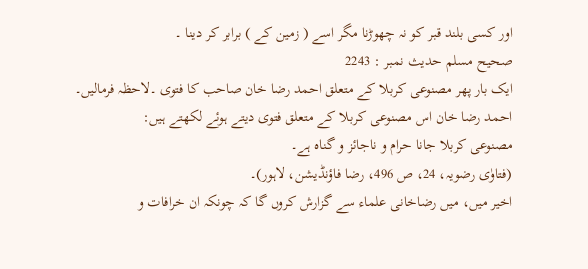اور کسی بلند قبر کو نہ چھوڑنا مگر اسے ( زمین کے ) برابر کر دینا ۔
صحیح مسلم حدیث نمبر : 2243
ایک بار پھر مصنوعی کربلا کے متعلق احمد رضا خان صاحب کا فتوی ۔لاحظہ فرمالیں۔
احمد رضا خان اس مصنوعی کربلا کے متعلق فتوی دیتے ہوئے لکھتے ہیں:
مصنوعی کربلا جانا حرام و ناجائز و گناہ ہے۔
(فتاوٰی رضویہ، 24، ص 496، رضا فاؤنڈیشن، لاہور)۔
اخیر میں، میں رضاخانی علماء سے گزارش کروں گا کہ چونکہ ان خرافات و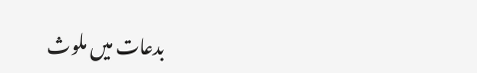بدعات میں ملوث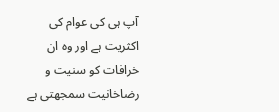آپ ہی کی عوام کی اکثریت ہے اور وہ ان خرافات کو سنیت و رضاخانیت سمجھتی ہے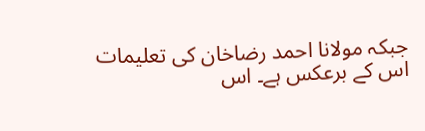جبکہ مولانا احمد رضاخان کی تعلیمات اس کے برعکس ہے۔ اس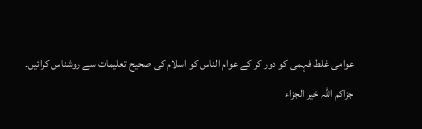عوامی غلط فہمی کو دور کر کے عوام الناس کو اسلام کی صحیح تعلیمات سے روشناس کرائیں۔
جزاکم اللہ خیر الجزاء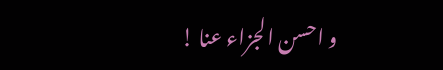و احسن الجزاء عنا !